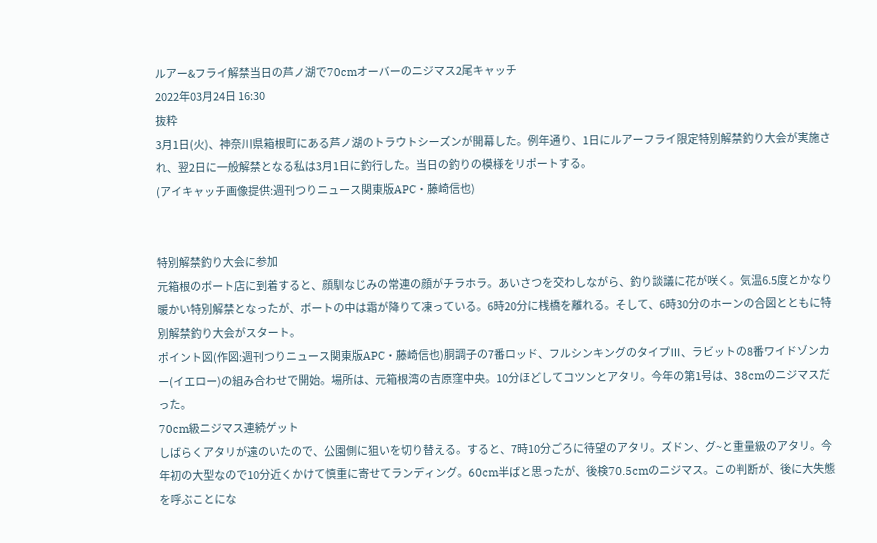ルアー&フライ解禁当日の芦ノ湖で70cmオーバーのニジマス2尾キャッチ
2022年03月24日 16:30
抜粋
3月1日(火)、神奈川県箱根町にある芦ノ湖のトラウトシーズンが開幕した。例年通り、1日にルアーフライ限定特別解禁釣り大会が実施され、翌2日に一般解禁となる私は3月1日に釣行した。当日の釣りの模様をリポートする。
(アイキャッチ画像提供:週刊つりニュース関東版APC・藤崎信也)


特別解禁釣り大会に参加
元箱根のボート店に到着すると、顔馴なじみの常連の顔がチラホラ。あいさつを交わしながら、釣り談議に花が咲く。気温6.5度とかなり暖かい特別解禁となったが、ボートの中は霜が降りて凍っている。6時20分に桟橋を離れる。そして、6時30分のホーンの合図とともに特別解禁釣り大会がスタート。
ポイント図(作図:週刊つりニュース関東版APC・藤崎信也)胴調子の7番ロッド、フルシンキングのタイプⅢ、ラビットの8番ワイドゾンカー(イエロー)の組み合わせで開始。場所は、元箱根湾の吉原窪中央。10分ほどしてコツンとアタリ。今年の第1号は、38cmのニジマスだった。
70cm級ニジマス連続ゲット
しばらくアタリが遠のいたので、公園側に狙いを切り替える。すると、7時10分ごろに待望のアタリ。ズドン、グ~と重量級のアタリ。今年初の大型なので10分近くかけて慎重に寄せてランディング。60cm半ばと思ったが、後検70.5cmのニジマス。この判断が、後に大失態を呼ぶことにな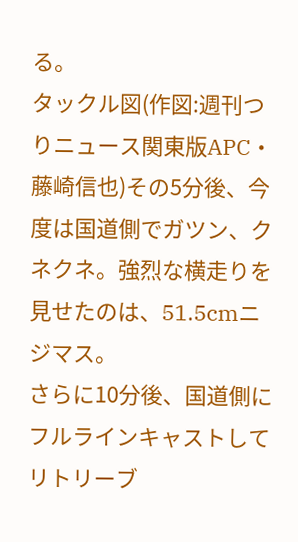る。
タックル図(作図:週刊つりニュース関東版APC・藤崎信也)その5分後、今度は国道側でガツン、クネクネ。強烈な横走りを見せたのは、51.5cmニジマス。
さらに10分後、国道側にフルラインキャストしてリトリーブ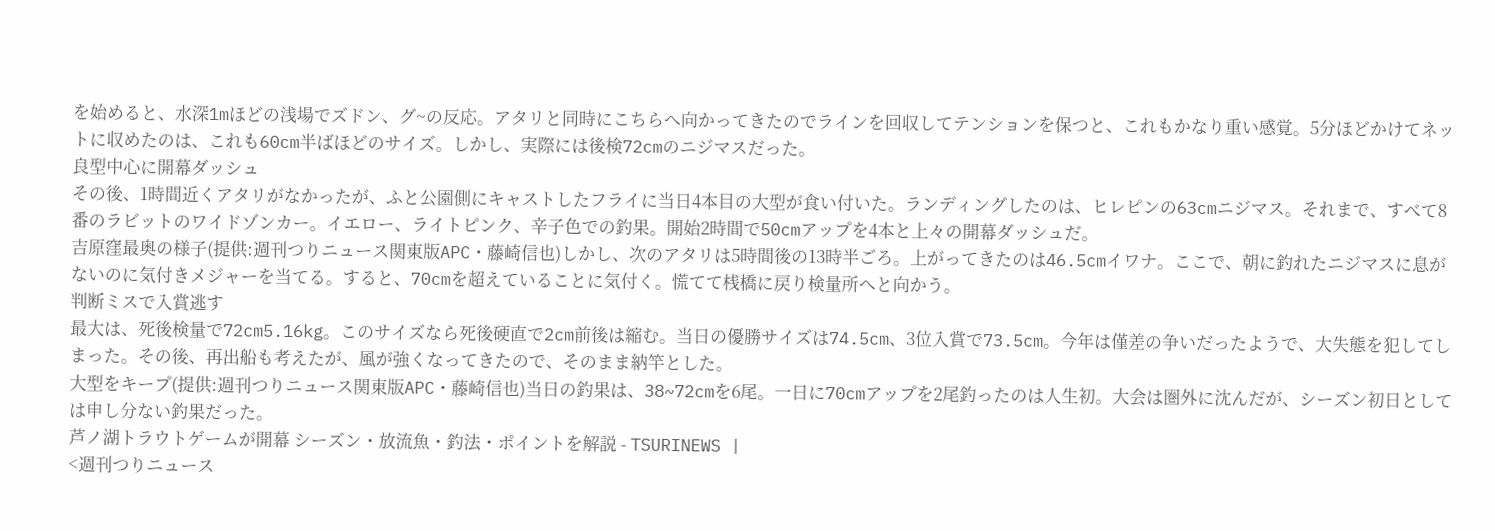を始めると、水深1mほどの浅場でズドン、グ~の反応。アタリと同時にこちらへ向かってきたのでラインを回収してテンションを保つと、これもかなり重い感覚。5分ほどかけてネットに収めたのは、これも60cm半ばほどのサイズ。しかし、実際には後検72cmのニジマスだった。
良型中心に開幕ダッシュ
その後、1時間近くアタリがなかったが、ふと公園側にキャストしたフライに当日4本目の大型が食い付いた。ランディングしたのは、ヒレピンの63cmニジマス。それまで、すべて8番のラビットのワイドゾンカー。イエロー、ライトピンク、辛子色での釣果。開始2時間で50cmアップを4本と上々の開幕ダッシュだ。
吉原窪最奥の様子(提供:週刊つりニュース関東版APC・藤崎信也)しかし、次のアタリは5時間後の13時半ごろ。上がってきたのは46.5cmイワナ。ここで、朝に釣れたニジマスに息がないのに気付きメジャーを当てる。すると、70cmを超えていることに気付く。慌てて桟橋に戻り検量所へと向かう。
判断ミスで入賞逃す
最大は、死後検量で72cm5.16kg。このサイズなら死後硬直で2cm前後は縮む。当日の優勝サイズは74.5cm、3位入賞で73.5cm。今年は僅差の争いだったようで、大失態を犯してしまった。その後、再出船も考えたが、風が強くなってきたので、そのまま納竿とした。
大型をキープ(提供:週刊つりニュース関東版APC・藤崎信也)当日の釣果は、38~72cmを6尾。一日に70cmアップを2尾釣ったのは人生初。大会は圏外に沈んだが、シーズン初日としては申し分ない釣果だった。
芦ノ湖トラウトゲームが開幕 シーズン・放流魚・釣法・ポイントを解説 - TSURINEWS |
<週刊つりニュース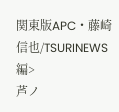関東版APC・藤崎信也/TSURINEWS編>
芦ノ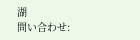湖
問い合わせ: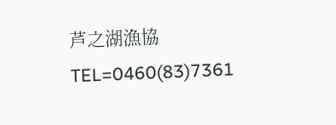芦之湖漁協TEL=0460(83)7361